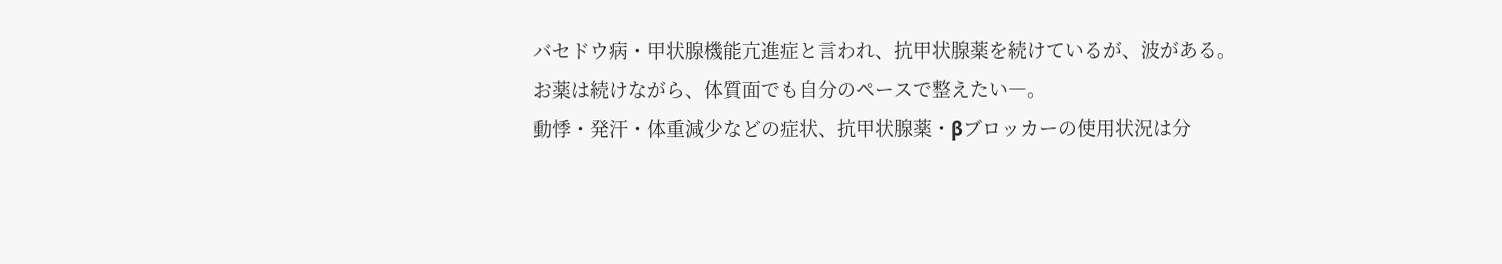バセドウ病・甲状腺機能亢進症と言われ、抗甲状腺薬を続けているが、波がある。
お薬は続けながら、体質面でも自分のペースで整えたい―。
動悸・発汗・体重減少などの症状、抗甲状腺薬・βブロッカーの使用状況は分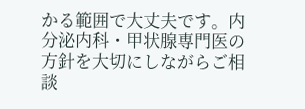かる範囲で大丈夫です。内分泌内科・甲状腺専門医の方針を大切にしながらご相談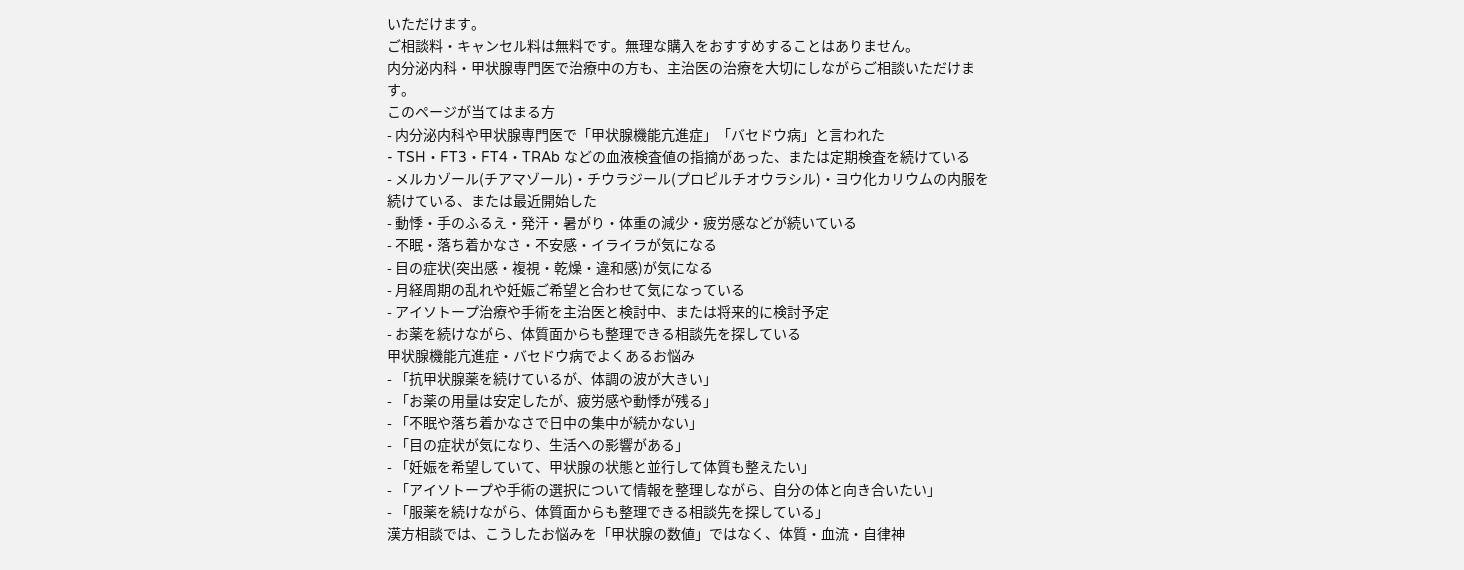いただけます。
ご相談料・キャンセル料は無料です。無理な購入をおすすめすることはありません。
内分泌内科・甲状腺専門医で治療中の方も、主治医の治療を大切にしながらご相談いただけます。
このページが当てはまる方
- 内分泌内科や甲状腺専門医で「甲状腺機能亢進症」「バセドウ病」と言われた
- TSH・FT3・FT4・TRAb などの血液検査値の指摘があった、または定期検査を続けている
- メルカゾール(チアマゾール)・チウラジール(プロピルチオウラシル)・ヨウ化カリウムの内服を続けている、または最近開始した
- 動悸・手のふるえ・発汗・暑がり・体重の減少・疲労感などが続いている
- 不眠・落ち着かなさ・不安感・イライラが気になる
- 目の症状(突出感・複視・乾燥・違和感)が気になる
- 月経周期の乱れや妊娠ご希望と合わせて気になっている
- アイソトープ治療や手術を主治医と検討中、または将来的に検討予定
- お薬を続けながら、体質面からも整理できる相談先を探している
甲状腺機能亢進症・バセドウ病でよくあるお悩み
- 「抗甲状腺薬を続けているが、体調の波が大きい」
- 「お薬の用量は安定したが、疲労感や動悸が残る」
- 「不眠や落ち着かなさで日中の集中が続かない」
- 「目の症状が気になり、生活への影響がある」
- 「妊娠を希望していて、甲状腺の状態と並行して体質も整えたい」
- 「アイソトープや手術の選択について情報を整理しながら、自分の体と向き合いたい」
- 「服薬を続けながら、体質面からも整理できる相談先を探している」
漢方相談では、こうしたお悩みを「甲状腺の数値」ではなく、体質・血流・自律神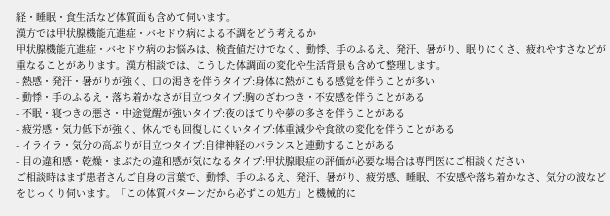経・睡眠・食生活など体質面も含めて伺います。
漢方では甲状腺機能亢進症・バセドウ病による不調をどう考えるか
甲状腺機能亢進症・バセドウ病のお悩みは、検査値だけでなく、動悸、手のふるえ、発汗、暑がり、眠りにくさ、疲れやすさなどが重なることがあります。漢方相談では、こうした体調面の変化や生活背景も含めて整理します。
- 熱感・発汗・暑がりが強く、口の渇きを伴うタイプ:身体に熱がこもる感覚を伴うことが多い
- 動悸・手のふるえ・落ち着かなさが目立つタイプ:胸のざわつき・不安感を伴うことがある
- 不眠・寝つきの悪さ・中途覚醒が強いタイプ:夜のほてりや夢の多さを伴うことがある
- 疲労感・気力低下が強く、休んでも回復しにくいタイプ:体重減少や食欲の変化を伴うことがある
- イライラ・気分の高ぶりが目立つタイプ:自律神経のバランスと連動することがある
- 目の違和感・乾燥・まぶたの違和感が気になるタイプ:甲状腺眼症の評価が必要な場合は専門医にご相談ください
ご相談時はまず患者さんご自身の言葉で、動悸、手のふるえ、発汗、暑がり、疲労感、睡眠、不安感や落ち着かなさ、気分の波などをじっくり伺います。「この体質パターンだから必ずこの処方」と機械的に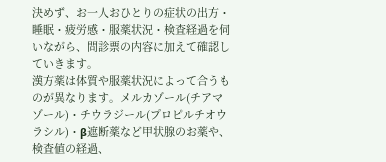決めず、お一人おひとりの症状の出方・睡眠・疲労感・服薬状況・検査経過を伺いながら、問診票の内容に加えて確認していきます。
漢方薬は体質や服薬状況によって合うものが異なります。メルカゾール(チアマゾール)・チウラジール(プロピルチオウラシル)・β遮断薬など甲状腺のお薬や、検査値の経過、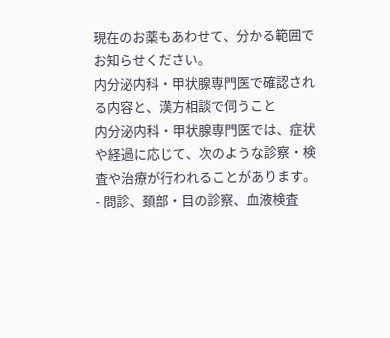現在のお薬もあわせて、分かる範囲でお知らせください。
内分泌内科・甲状腺専門医で確認される内容と、漢方相談で伺うこと
内分泌内科・甲状腺専門医では、症状や経過に応じて、次のような診察・検査や治療が行われることがあります。
- 問診、頚部・目の診察、血液検査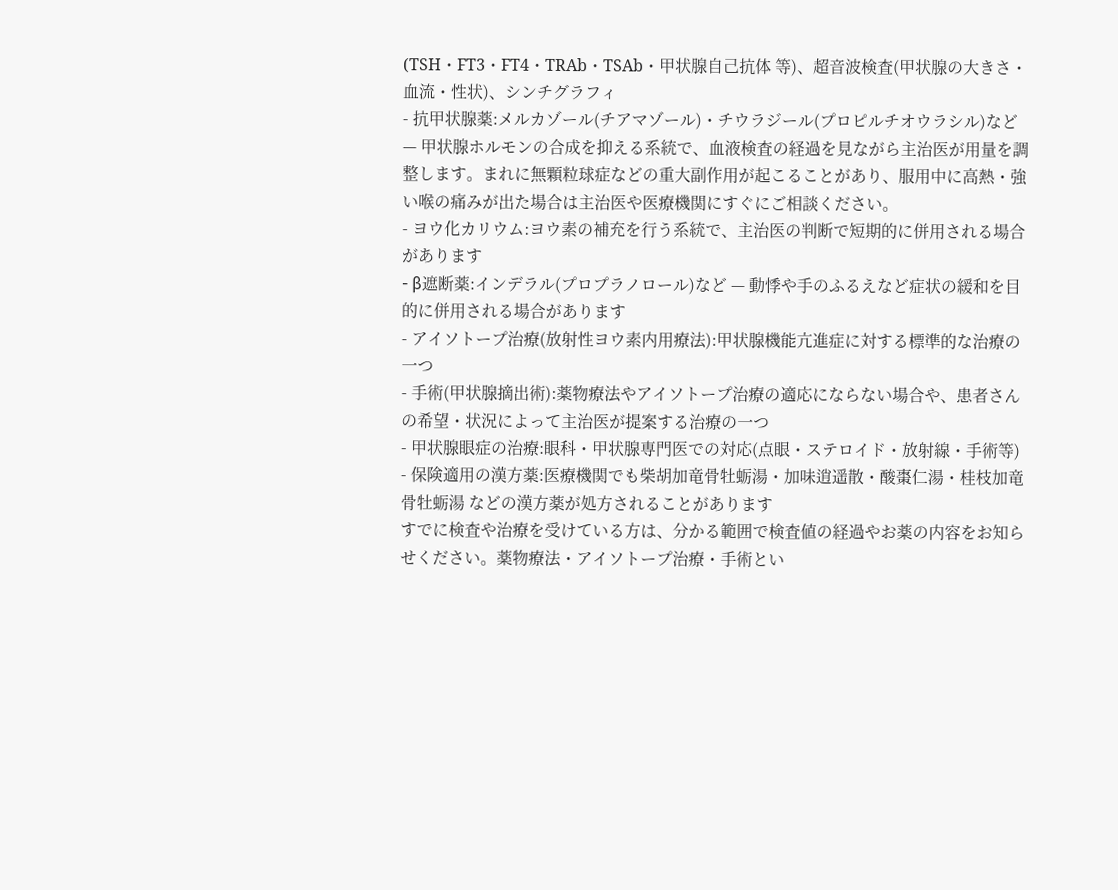(TSH・FT3・FT4・TRAb・TSAb・甲状腺自己抗体 等)、超音波検査(甲状腺の大きさ・血流・性状)、シンチグラフィ
- 抗甲状腺薬:メルカゾール(チアマゾール)・チウラジール(プロピルチオウラシル)など — 甲状腺ホルモンの合成を抑える系統で、血液検査の経過を見ながら主治医が用量を調整します。まれに無顆粒球症などの重大副作用が起こることがあり、服用中に高熱・強い喉の痛みが出た場合は主治医や医療機関にすぐにご相談ください。
- ヨウ化カリウム:ヨウ素の補充を行う系統で、主治医の判断で短期的に併用される場合があります
- β遮断薬:インデラル(プロプラノロール)など — 動悸や手のふるえなど症状の緩和を目的に併用される場合があります
- アイソトープ治療(放射性ヨウ素内用療法):甲状腺機能亢進症に対する標準的な治療の一つ
- 手術(甲状腺摘出術):薬物療法やアイソトープ治療の適応にならない場合や、患者さんの希望・状況によって主治医が提案する治療の一つ
- 甲状腺眼症の治療:眼科・甲状腺専門医での対応(点眼・ステロイド・放射線・手術等)
- 保険適用の漢方薬:医療機関でも柴胡加竜骨牡蛎湯・加味逍遥散・酸棗仁湯・桂枝加竜骨牡蛎湯 などの漢方薬が処方されることがあります
すでに検査や治療を受けている方は、分かる範囲で検査値の経過やお薬の内容をお知らせください。薬物療法・アイソトープ治療・手術とい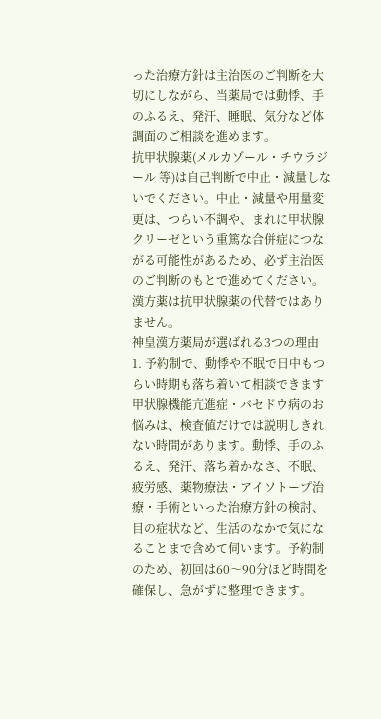った治療方針は主治医のご判断を大切にしながら、当薬局では動悸、手のふるえ、発汗、睡眠、気分など体調面のご相談を進めます。
抗甲状腺薬(メルカゾール・チウラジール 等)は自己判断で中止・減量しないでください。中止・減量や用量変更は、つらい不調や、まれに甲状腺クリーゼという重篤な合併症につながる可能性があるため、必ず主治医のご判断のもとで進めてください。漢方薬は抗甲状腺薬の代替ではありません。
神皇漢方薬局が選ばれる3つの理由
1. 予約制で、動悸や不眠で日中もつらい時期も落ち着いて相談できます
甲状腺機能亢進症・バセドウ病のお悩みは、検査値だけでは説明しきれない時間があります。動悸、手のふるえ、発汗、落ち着かなさ、不眠、疲労感、薬物療法・アイソトープ治療・手術といった治療方針の検討、目の症状など、生活のなかで気になることまで含めて伺います。予約制のため、初回は60〜90分ほど時間を確保し、急がずに整理できます。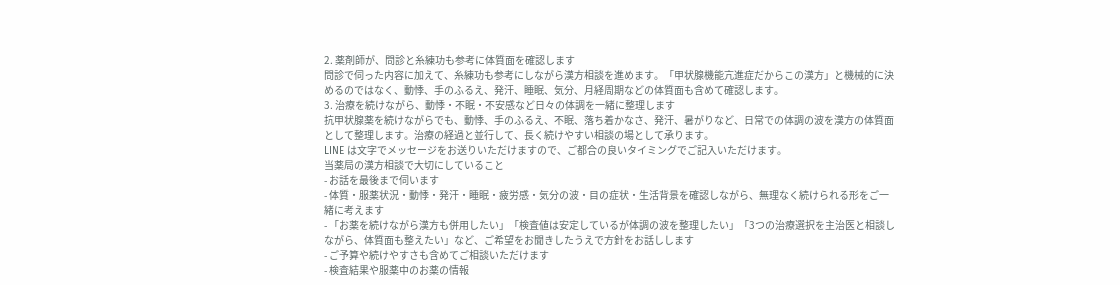2. 薬剤師が、問診と糸練功も参考に体質面を確認します
問診で伺った内容に加えて、糸練功も参考にしながら漢方相談を進めます。「甲状腺機能亢進症だからこの漢方」と機械的に決めるのではなく、動悸、手のふるえ、発汗、睡眠、気分、月経周期などの体質面も含めて確認します。
3. 治療を続けながら、動悸・不眠・不安感など日々の体調を一緒に整理します
抗甲状腺薬を続けながらでも、動悸、手のふるえ、不眠、落ち着かなさ、発汗、暑がりなど、日常での体調の波を漢方の体質面として整理します。治療の経過と並行して、長く続けやすい相談の場として承ります。
LINE は文字でメッセージをお送りいただけますので、ご都合の良いタイミングでご記入いただけます。
当薬局の漢方相談で大切にしていること
- お話を最後まで伺います
- 体質・服薬状況・動悸・発汗・睡眠・疲労感・気分の波・目の症状・生活背景を確認しながら、無理なく続けられる形をご一緒に考えます
- 「お薬を続けながら漢方も併用したい」「検査値は安定しているが体調の波を整理したい」「3つの治療選択を主治医と相談しながら、体質面も整えたい」など、ご希望をお聞きしたうえで方針をお話しします
- ご予算や続けやすさも含めてご相談いただけます
- 検査結果や服薬中のお薬の情報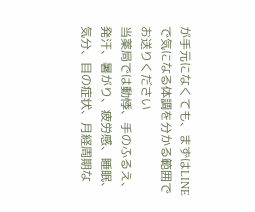が手元になくても、まずはLINEで気になる体調を分かる範囲でお送りください
当薬局では動悸、手のふるえ、発汗、暑がり、疲労感、睡眠、気分、目の症状、月経周期な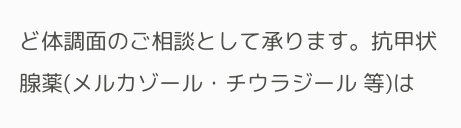ど体調面のご相談として承ります。抗甲状腺薬(メルカゾール・チウラジール 等)は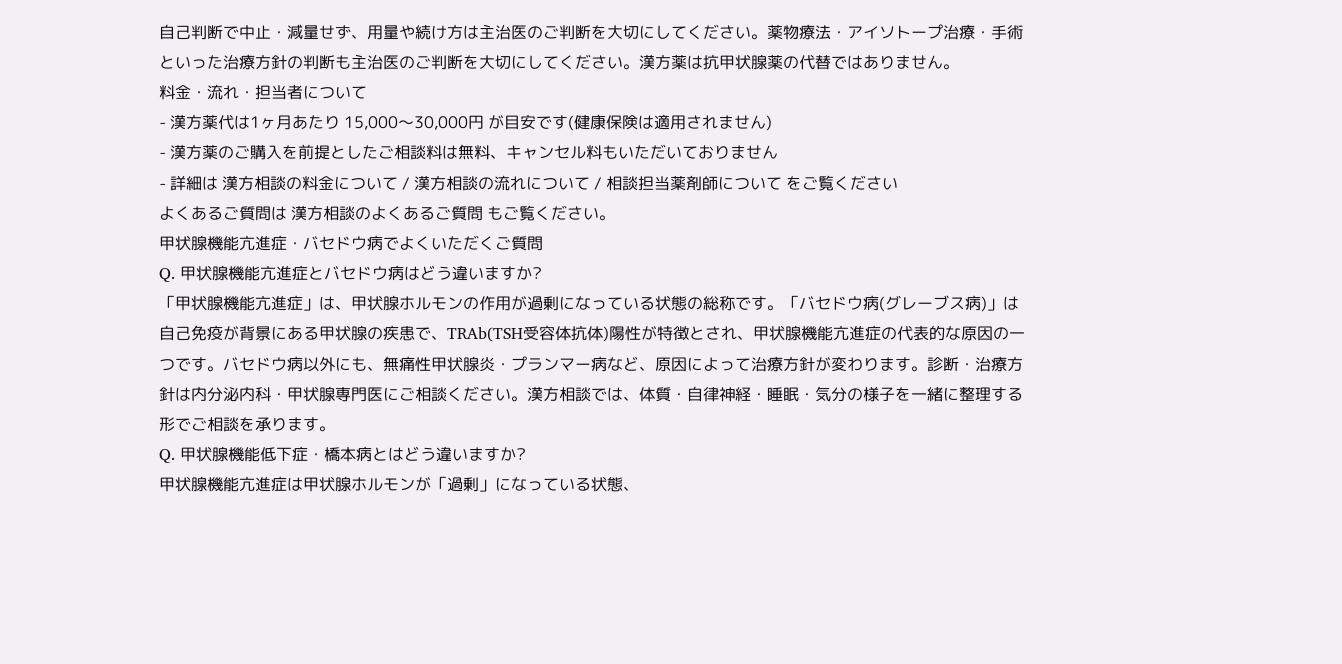自己判断で中止・減量せず、用量や続け方は主治医のご判断を大切にしてください。薬物療法・アイソトープ治療・手術といった治療方針の判断も主治医のご判断を大切にしてください。漢方薬は抗甲状腺薬の代替ではありません。
料金・流れ・担当者について
- 漢方薬代は1ヶ月あたり 15,000〜30,000円 が目安です(健康保険は適用されません)
- 漢方薬のご購入を前提としたご相談料は無料、キャンセル料もいただいておりません
- 詳細は 漢方相談の料金について / 漢方相談の流れについて / 相談担当薬剤師について をご覧ください
よくあるご質問は 漢方相談のよくあるご質問 もご覧ください。
甲状腺機能亢進症・バセドウ病でよくいただくご質問
Q. 甲状腺機能亢進症とバセドウ病はどう違いますか?
「甲状腺機能亢進症」は、甲状腺ホルモンの作用が過剰になっている状態の総称です。「バセドウ病(グレーブス病)」は自己免疫が背景にある甲状腺の疾患で、TRAb(TSH受容体抗体)陽性が特徴とされ、甲状腺機能亢進症の代表的な原因の一つです。バセドウ病以外にも、無痛性甲状腺炎・プランマー病など、原因によって治療方針が変わります。診断・治療方針は内分泌内科・甲状腺専門医にご相談ください。漢方相談では、体質・自律神経・睡眠・気分の様子を一緒に整理する形でご相談を承ります。
Q. 甲状腺機能低下症・橋本病とはどう違いますか?
甲状腺機能亢進症は甲状腺ホルモンが「過剰」になっている状態、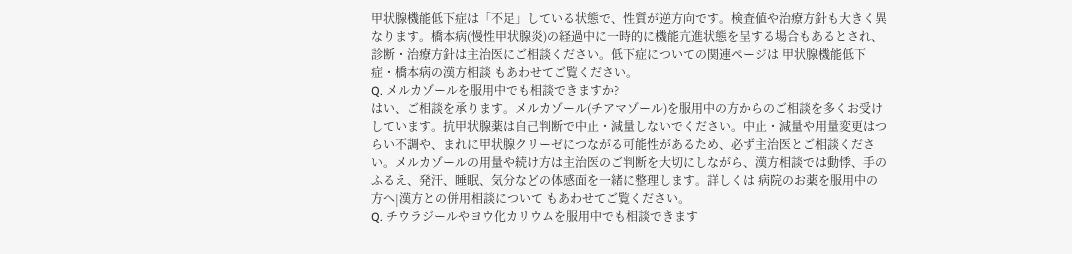甲状腺機能低下症は「不足」している状態で、性質が逆方向です。検査値や治療方針も大きく異なります。橋本病(慢性甲状腺炎)の経過中に一時的に機能亢進状態を呈する場合もあるとされ、診断・治療方針は主治医にご相談ください。低下症についての関連ページは 甲状腺機能低下症・橋本病の漢方相談 もあわせてご覧ください。
Q. メルカゾールを服用中でも相談できますか?
はい、ご相談を承ります。メルカゾール(チアマゾール)を服用中の方からのご相談を多くお受けしています。抗甲状腺薬は自己判断で中止・減量しないでください。中止・減量や用量変更はつらい不調や、まれに甲状腺クリーゼにつながる可能性があるため、必ず主治医とご相談ください。メルカゾールの用量や続け方は主治医のご判断を大切にしながら、漢方相談では動悸、手のふるえ、発汗、睡眠、気分などの体感面を一緒に整理します。詳しくは 病院のお薬を服用中の方へ|漢方との併用相談について もあわせてご覧ください。
Q. チウラジールやヨウ化カリウムを服用中でも相談できます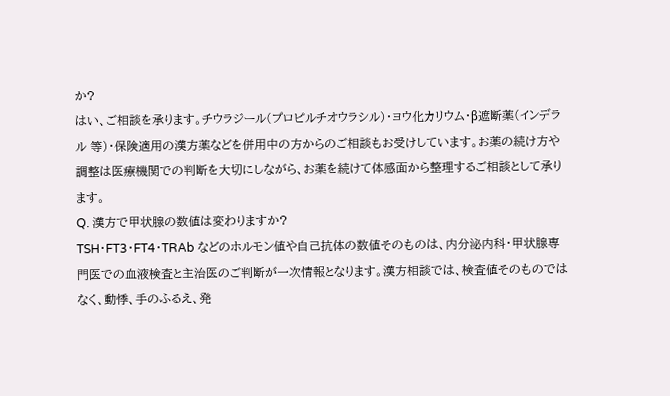か?
はい、ご相談を承ります。チウラジール(プロピルチオウラシル)・ヨウ化カリウム・β遮断薬(インデラル 等)・保険適用の漢方薬などを併用中の方からのご相談もお受けしています。お薬の続け方や調整は医療機関での判断を大切にしながら、お薬を続けて体感面から整理するご相談として承ります。
Q. 漢方で甲状腺の数値は変わりますか?
TSH・FT3・FT4・TRAb などのホルモン値や自己抗体の数値そのものは、内分泌内科・甲状腺専門医での血液検査と主治医のご判断が一次情報となります。漢方相談では、検査値そのものではなく、動悸、手のふるえ、発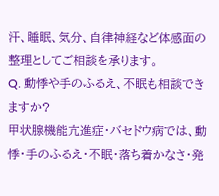汗、睡眠、気分、自律神経など体感面の整理としてご相談を承ります。
Q. 動悸や手のふるえ、不眠も相談できますか?
甲状腺機能亢進症・バセドウ病では、動悸・手のふるえ・不眠・落ち着かなさ・発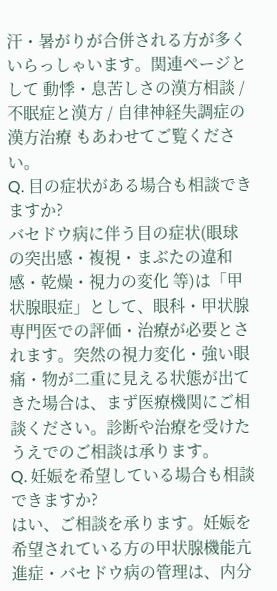汗・暑がりが合併される方が多くいらっしゃいます。関連ページとして 動悸・息苦しさの漢方相談 / 不眠症と漢方 / 自律神経失調症の漢方治療 もあわせてご覧ください。
Q. 目の症状がある場合も相談できますか?
バセドウ病に伴う目の症状(眼球の突出感・複視・まぶたの違和感・乾燥・視力の変化 等)は「甲状腺眼症」として、眼科・甲状腺専門医での評価・治療が必要とされます。突然の視力変化・強い眼痛・物が二重に見える状態が出てきた場合は、まず医療機関にご相談ください。診断や治療を受けたうえでのご相談は承ります。
Q. 妊娠を希望している場合も相談できますか?
はい、ご相談を承ります。妊娠を希望されている方の甲状腺機能亢進症・バセドウ病の管理は、内分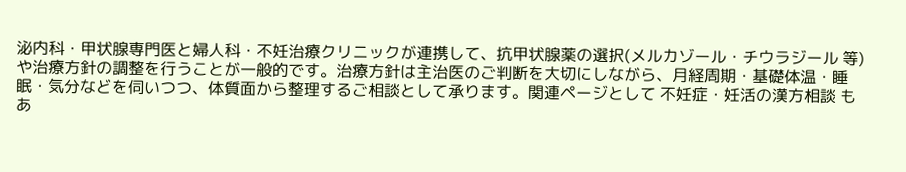泌内科・甲状腺専門医と婦人科・不妊治療クリニックが連携して、抗甲状腺薬の選択(メルカゾール・チウラジール 等)や治療方針の調整を行うことが一般的です。治療方針は主治医のご判断を大切にしながら、月経周期・基礎体温・睡眠・気分などを伺いつつ、体質面から整理するご相談として承ります。関連ページとして 不妊症・妊活の漢方相談 もあ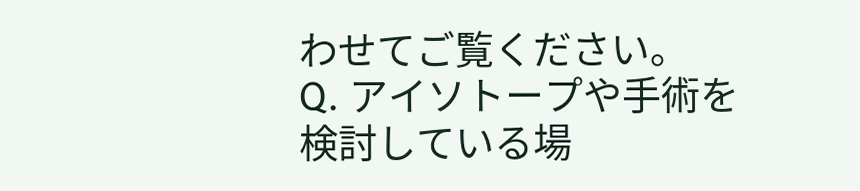わせてご覧ください。
Q. アイソトープや手術を検討している場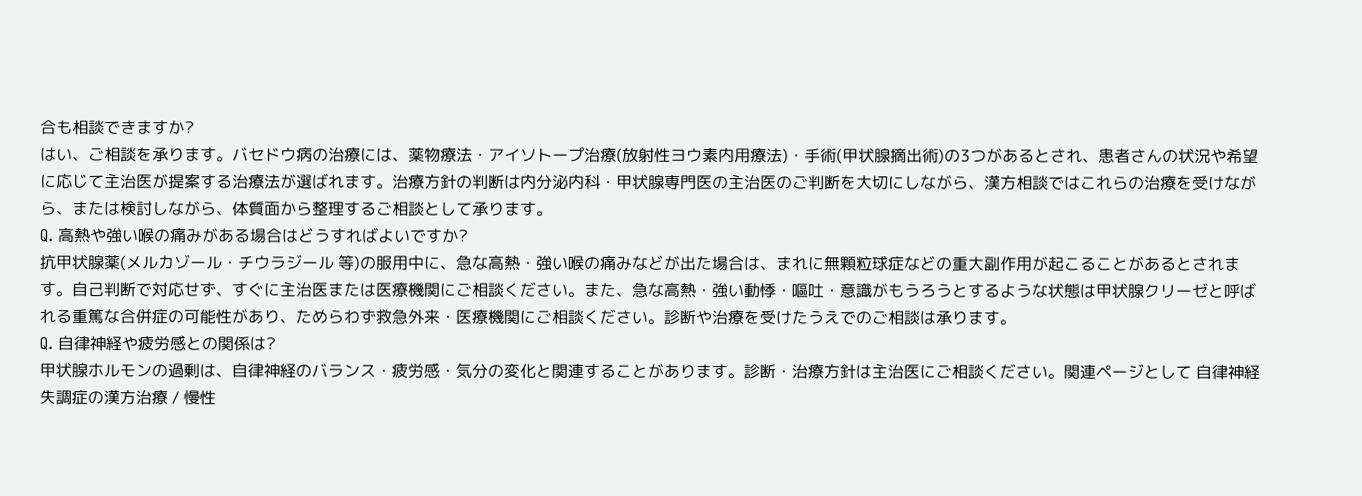合も相談できますか?
はい、ご相談を承ります。バセドウ病の治療には、薬物療法・アイソトープ治療(放射性ヨウ素内用療法)・手術(甲状腺摘出術)の3つがあるとされ、患者さんの状況や希望に応じて主治医が提案する治療法が選ばれます。治療方針の判断は内分泌内科・甲状腺専門医の主治医のご判断を大切にしながら、漢方相談ではこれらの治療を受けながら、または検討しながら、体質面から整理するご相談として承ります。
Q. 高熱や強い喉の痛みがある場合はどうすればよいですか?
抗甲状腺薬(メルカゾール・チウラジール 等)の服用中に、急な高熱・強い喉の痛みなどが出た場合は、まれに無顆粒球症などの重大副作用が起こることがあるとされます。自己判断で対応せず、すぐに主治医または医療機関にご相談ください。また、急な高熱・強い動悸・嘔吐・意識がもうろうとするような状態は甲状腺クリーゼと呼ばれる重篤な合併症の可能性があり、ためらわず救急外来・医療機関にご相談ください。診断や治療を受けたうえでのご相談は承ります。
Q. 自律神経や疲労感との関係は?
甲状腺ホルモンの過剰は、自律神経のバランス・疲労感・気分の変化と関連することがあります。診断・治療方針は主治医にご相談ください。関連ページとして 自律神経失調症の漢方治療 / 慢性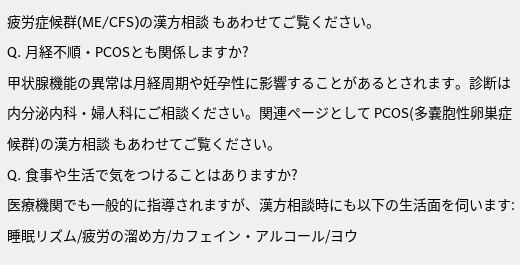疲労症候群(ME/CFS)の漢方相談 もあわせてご覧ください。
Q. 月経不順・PCOSとも関係しますか?
甲状腺機能の異常は月経周期や妊孕性に影響することがあるとされます。診断は内分泌内科・婦人科にご相談ください。関連ページとして PCOS(多嚢胞性卵巣症候群)の漢方相談 もあわせてご覧ください。
Q. 食事や生活で気をつけることはありますか?
医療機関でも一般的に指導されますが、漢方相談時にも以下の生活面を伺います: 睡眠リズム/疲労の溜め方/カフェイン・アルコール/ヨウ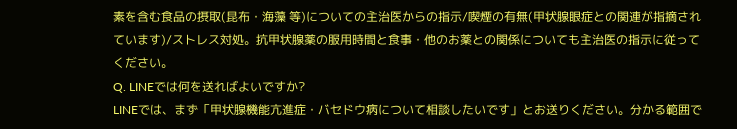素を含む食品の摂取(昆布・海藻 等)についての主治医からの指示/喫煙の有無(甲状腺眼症との関連が指摘されています)/ストレス対処。抗甲状腺薬の服用時間と食事・他のお薬との関係についても主治医の指示に従ってください。
Q. LINEでは何を送ればよいですか?
LINEでは、まず「甲状腺機能亢進症・バセドウ病について相談したいです」とお送りください。分かる範囲で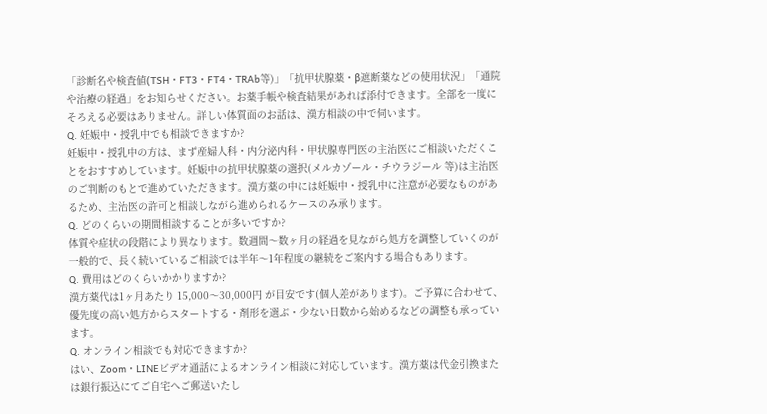「診断名や検査値(TSH・FT3・FT4・TRAb等)」「抗甲状腺薬・β遮断薬などの使用状況」「通院や治療の経過」をお知らせください。お薬手帳や検査結果があれば添付できます。全部を一度にそろえる必要はありません。詳しい体質面のお話は、漢方相談の中で伺います。
Q. 妊娠中・授乳中でも相談できますか?
妊娠中・授乳中の方は、まず産婦人科・内分泌内科・甲状腺専門医の主治医にご相談いただくことをおすすめしています。妊娠中の抗甲状腺薬の選択(メルカゾール・チウラジール 等)は主治医のご判断のもとで進めていただきます。漢方薬の中には妊娠中・授乳中に注意が必要なものがあるため、主治医の許可と相談しながら進められるケースのみ承ります。
Q. どのくらいの期間相談することが多いですか?
体質や症状の段階により異なります。数週間〜数ヶ月の経過を見ながら処方を調整していくのが一般的で、長く続いているご相談では半年〜1年程度の継続をご案内する場合もあります。
Q. 費用はどのくらいかかりますか?
漢方薬代は1ヶ月あたり 15,000〜30,000円 が目安です(個人差があります)。ご予算に合わせて、優先度の高い処方からスタートする・剤形を選ぶ・少ない日数から始めるなどの調整も承っています。
Q. オンライン相談でも対応できますか?
はい、Zoom・LINEビデオ通話によるオンライン相談に対応しています。漢方薬は代金引換または銀行振込にてご自宅へご郵送いたし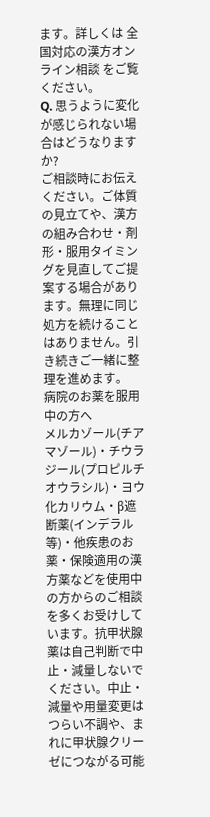ます。詳しくは 全国対応の漢方オンライン相談 をご覧ください。
Q. 思うように変化が感じられない場合はどうなりますか?
ご相談時にお伝えください。ご体質の見立てや、漢方の組み合わせ・剤形・服用タイミングを見直してご提案する場合があります。無理に同じ処方を続けることはありません。引き続きご一緒に整理を進めます。
病院のお薬を服用中の方へ
メルカゾール(チアマゾール)・チウラジール(プロピルチオウラシル)・ヨウ化カリウム・β遮断薬(インデラル 等)・他疾患のお薬・保険適用の漢方薬などを使用中の方からのご相談を多くお受けしています。抗甲状腺薬は自己判断で中止・減量しないでください。中止・減量や用量変更はつらい不調や、まれに甲状腺クリーゼにつながる可能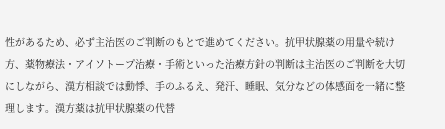性があるため、必ず主治医のご判断のもとで進めてください。抗甲状腺薬の用量や続け方、薬物療法・アイソトープ治療・手術といった治療方針の判断は主治医のご判断を大切にしながら、漢方相談では動悸、手のふるえ、発汗、睡眠、気分などの体感面を一緒に整理します。漢方薬は抗甲状腺薬の代替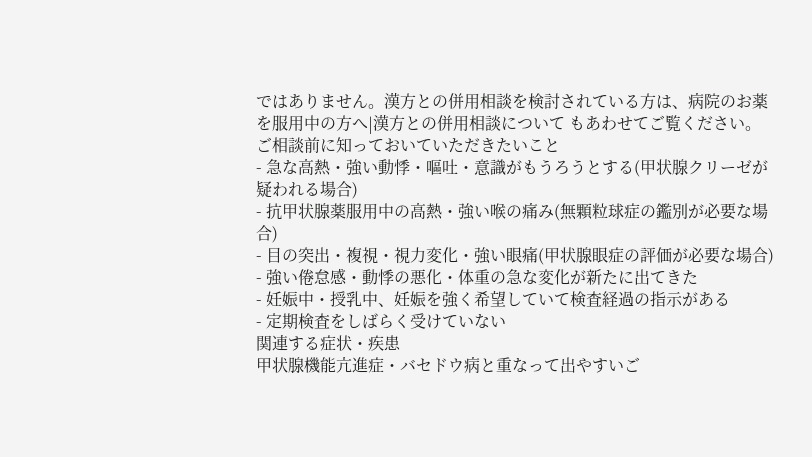ではありません。漢方との併用相談を検討されている方は、病院のお薬を服用中の方へ|漢方との併用相談について もあわせてご覧ください。
ご相談前に知っておいていただきたいこと
- 急な高熱・強い動悸・嘔吐・意識がもうろうとする(甲状腺クリーゼが疑われる場合)
- 抗甲状腺薬服用中の高熱・強い喉の痛み(無顆粒球症の鑑別が必要な場合)
- 目の突出・複視・視力変化・強い眼痛(甲状腺眼症の評価が必要な場合)
- 強い倦怠感・動悸の悪化・体重の急な変化が新たに出てきた
- 妊娠中・授乳中、妊娠を強く希望していて検査経過の指示がある
- 定期検査をしばらく受けていない
関連する症状・疾患
甲状腺機能亢進症・バセドウ病と重なって出やすいご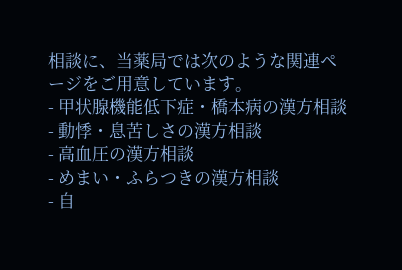相談に、当薬局では次のような関連ページをご用意しています。
- 甲状腺機能低下症・橋本病の漢方相談
- 動悸・息苦しさの漢方相談
- 高血圧の漢方相談
- めまい・ふらつきの漢方相談
- 自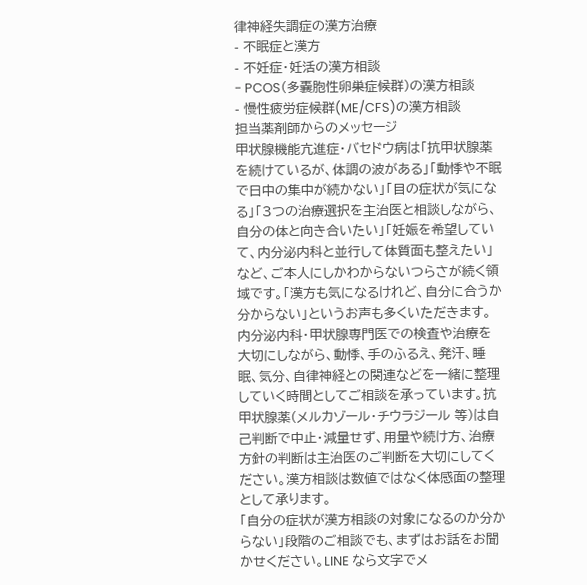律神経失調症の漢方治療
- 不眠症と漢方
- 不妊症・妊活の漢方相談
- PCOS(多嚢胞性卵巣症候群)の漢方相談
- 慢性疲労症候群(ME/CFS)の漢方相談
担当薬剤師からのメッセージ
甲状腺機能亢進症・バセドウ病は「抗甲状腺薬を続けているが、体調の波がある」「動悸や不眠で日中の集中が続かない」「目の症状が気になる」「3つの治療選択を主治医と相談しながら、自分の体と向き合いたい」「妊娠を希望していて、内分泌内科と並行して体質面も整えたい」など、ご本人にしかわからないつらさが続く領域です。「漢方も気になるけれど、自分に合うか分からない」というお声も多くいただきます。
内分泌内科・甲状腺専門医での検査や治療を大切にしながら、動悸、手のふるえ、発汗、睡眠、気分、自律神経との関連などを一緒に整理していく時間としてご相談を承っています。抗甲状腺薬(メルカゾール・チウラジール 等)は自己判断で中止・減量せず、用量や続け方、治療方針の判断は主治医のご判断を大切にしてください。漢方相談は数値ではなく体感面の整理として承ります。
「自分の症状が漢方相談の対象になるのか分からない」段階のご相談でも、まずはお話をお聞かせください。LINE なら文字でメ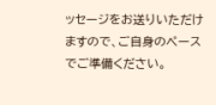ッセージをお送りいただけますので、ご自身のペースでご準備ください。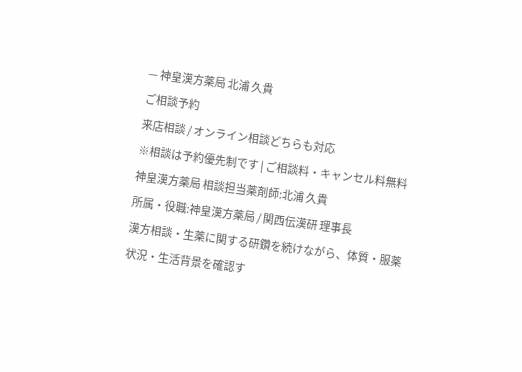— 神皇漢方薬局 北浦 久貴
ご相談予約
来店相談 / オンライン相談どちらも対応
※相談は予約優先制です | ご相談料・キャンセル料無料
神皇漢方薬局 相談担当薬剤師:北浦 久貴
所属・役職:神皇漢方薬局 / 関西伝漢研 理事長
漢方相談・生薬に関する研鑽を続けながら、体質・服薬状況・生活背景を確認す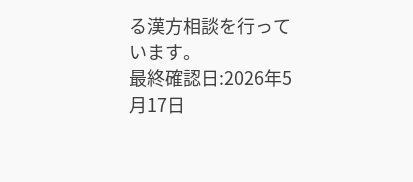る漢方相談を行っています。
最終確認日:2026年5月17日